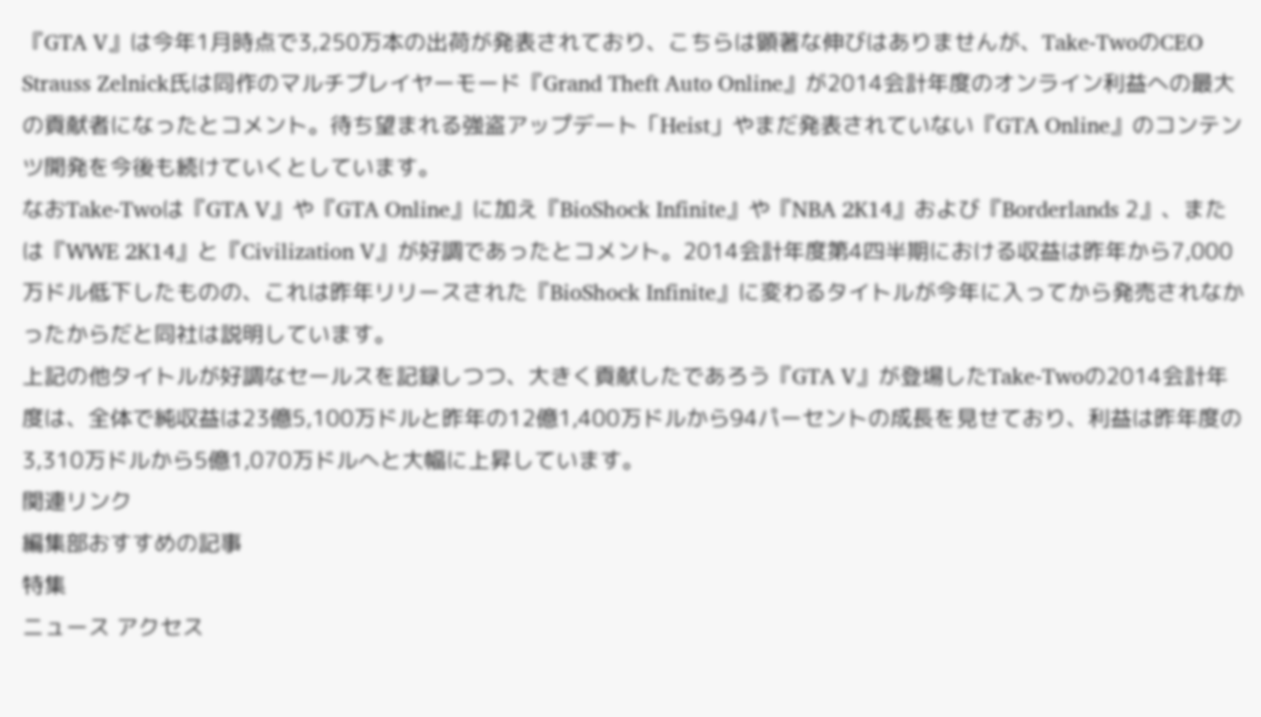『GTA V』は今年1月時点で3,250万本の出荷が発表されており、こちらは顕著な伸びはありませんが、Take-TwoのCEO Strauss Zelnick氏は同作のマルチプレイヤーモード『Grand Theft Auto Online』が2014会計年度のオンライン利益への最大の貢献者になったとコメント。待ち望まれる強盗アップデート「Heist」やまだ発表されていない『GTA Online』のコンテンツ開発を今後も続けていくとしています。
なおTake-Twoは『GTA V』や『GTA Online』に加え『BioShock Infinite』や『NBA 2K14』および『Borderlands 2』、または『WWE 2K14』と『Civilization V』が好調であったとコメント。2014会計年度第4四半期における収益は昨年から7,000万ドル低下したものの、これは昨年リリースされた『BioShock Infinite』に変わるタイトルが今年に入ってから発売されなかったからだと同社は説明しています。
上記の他タイトルが好調なセールスを記録しつつ、大きく貢献したであろう『GTA V』が登場したTake-Twoの2014会計年度は、全体で純収益は23億5,100万ドルと昨年の12億1,400万ドルから94パーセントの成長を見せており、利益は昨年度の3,310万ドルから5億1,070万ドルへと大幅に上昇しています。
関連リンク
編集部おすすめの記事
特集
ニュース アクセス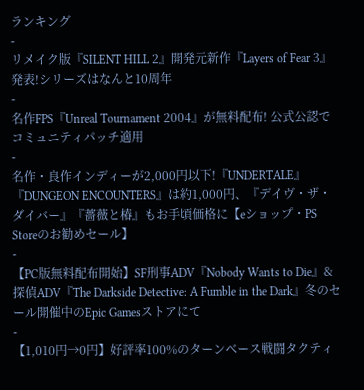ランキング
-
リメイク版『SILENT HILL 2』開発元新作『Layers of Fear 3』発表!シリーズはなんと10周年
-
名作FPS『Unreal Tournament 2004』が無料配布! 公式公認でコミュニティパッチ適用
-
名作・良作インディーが2,000円以下!『UNDERTALE』『DUNGEON ENCOUNTERS』は約1,000円、『デイヴ・ザ・ダイバー』『薔薇と椿』もお手頃価格に【eショップ・PS Storeのお勧めセール】
-
【PC版無料配布開始】SF刑事ADV『Nobody Wants to Die』&探偵ADV『The Darkside Detective: A Fumble in the Dark』冬のセール開催中のEpic Gamesストアにて
-
【1,010円→0円】好評率100%のターンベース戦闘タクティ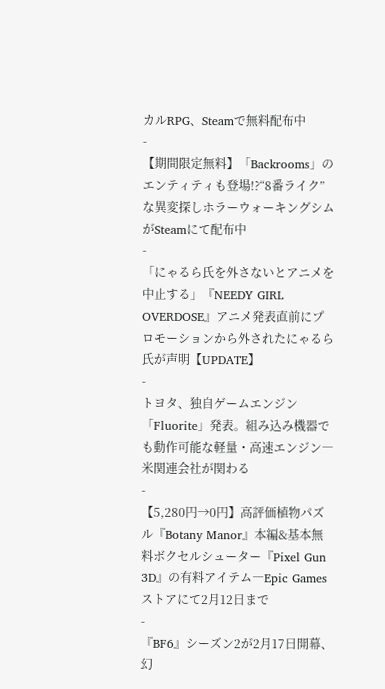カルRPG、Steamで無料配布中
-
【期間限定無料】「Backrooms」のエンティティも登場!?“8番ライク”な異変探しホラーウォーキングシムがSteamにて配布中
-
「にゃるら氏を外さないとアニメを中止する」『NEEDY GIRL OVERDOSE』アニメ発表直前にプロモーションから外されたにゃるら氏が声明【UPDATE】
-
トヨタ、独自ゲームエンジン「Fluorite」発表。組み込み機器でも動作可能な軽量・高速エンジン―米関連会社が関わる
-
【5,280円→0円】高評価植物パズル『Botany Manor』本編&基本無料ボクセルシューター『Pixel Gun 3D』の有料アイテム―Epic Gamesストアにて2月12日まで
-
『BF6』シーズン2が2月17日開幕、幻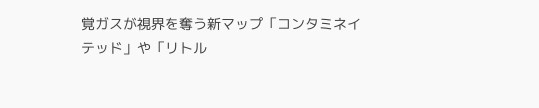覚ガスが視界を奪う新マップ「コンタミネイテッド」や「リトル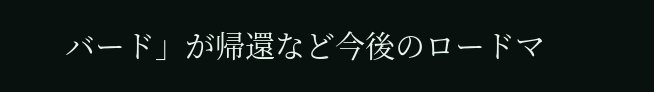バード」が帰還など今後のロードマ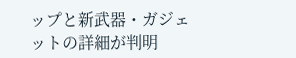ップと新武器・ガジェットの詳細が判明